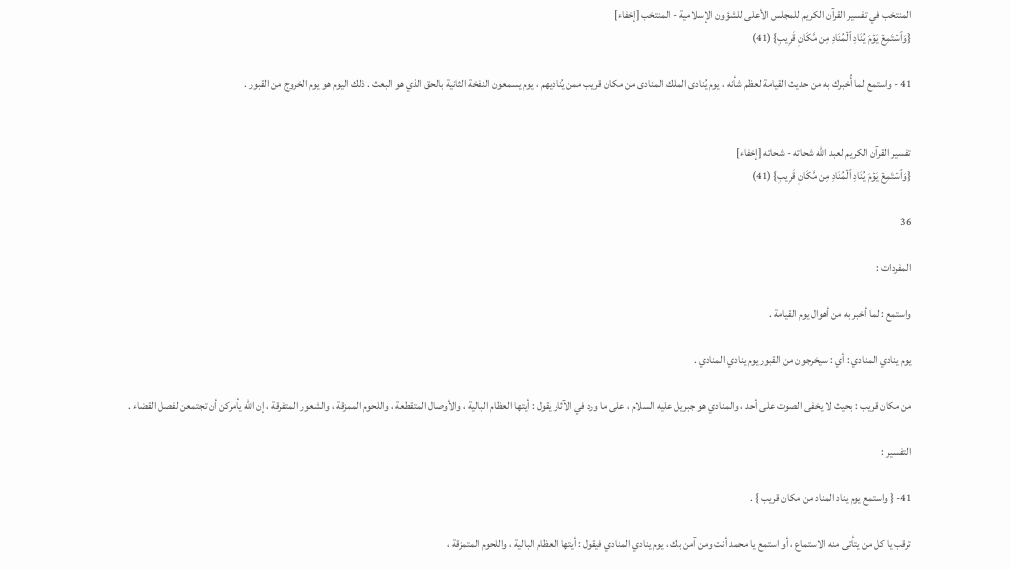المنتخب في تفسير القرآن الكريم للمجلس الأعلى للشؤون الإسلامية - المنتخب [إخفاء]
{وَٱسۡتَمِعۡ يَوۡمَ يُنَادِ ٱلۡمُنَادِ مِن مَّكَانٖ قَرِيبٖ} (41)

41 - واستمع لما أُخبرك به من حديث القيامة لعظم شأنه ، يوم يُنادى الملك المنادى من مكان قريب ممن يُناديهم ، يوم يسمعون النفخة الثانية بالحق الذي هو البعث . ذلك اليوم هو يوم الخروج من القبور .


تفسير القرآن الكريم لعبد الله شحاته - شحاته [إخفاء]
{وَٱسۡتَمِعۡ يَوۡمَ يُنَادِ ٱلۡمُنَادِ مِن مَّكَانٖ قَرِيبٖ} (41)

36

المفردات :

واستمع : لما أخبر به من أهوال يوم القيامة .

يوم ينادي المنادي : أي : سيخرجون من القبور يوم ينادي المنادي .

من مكان قريب : بحيث لا يخفى الصوت على أحد ، والمنادي هو جبريل عليه السلام ، على ما ورد في الآثار يقول : أيتها العظام البالية ، والأوصال المتقطعة ، واللحوم الممزقة ، والشعور المتفرقة ، إن الله يأمركن أن تجتمعن لفصل القضاء .

التفسير :

41- { واستمع يوم يناد المناد من مكان قريب } .

ترقب يا كل من يتأتى منه الاستماع ، أو استمع يا محمد أنت ومن آمن بك ، يوم ينادي المنادي فيقول : أيتها العظام البالية ، واللحوم المتمزقة ،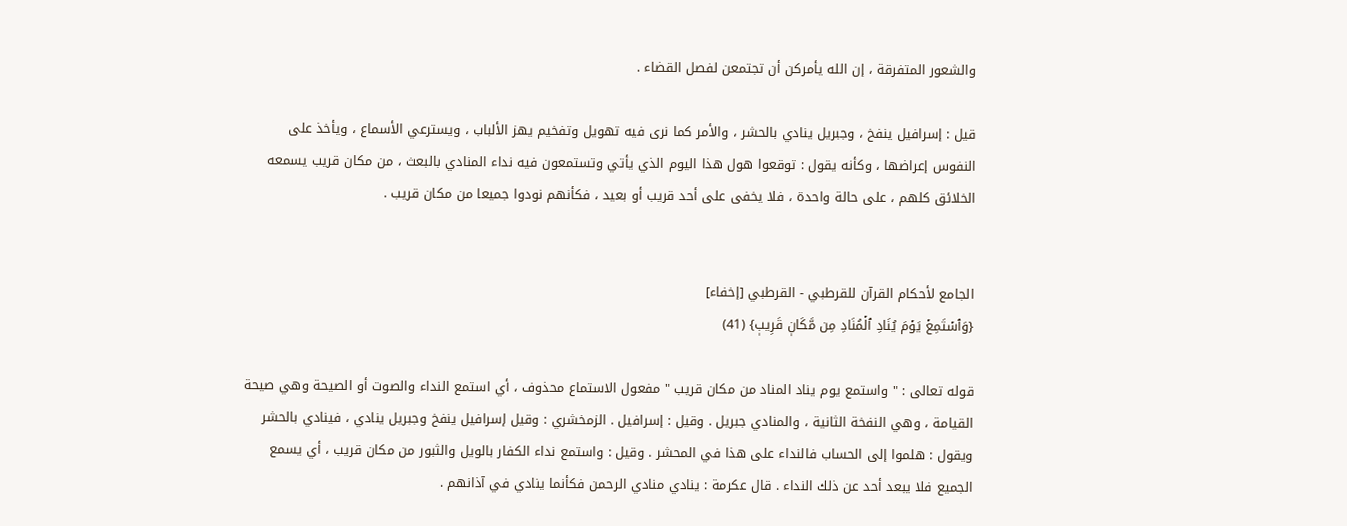والشعور المتفرقة ، إن الله يأمركن أن تجتمعن لفصل القضاء .

قيل : إسرافيل ينفخ ، وجبريل ينادي بالحشر ، والأمر كما نرى فيه تهويل وتفخيم يهز الألباب ، ويسترعي الأسماع ، ويأخذ على النفوس إعراضها ، وكأنه يقول : توقعوا هول هذا اليوم الذي يأتي وتستمعون فيه نداء المنادي بالبعث ، من مكان قريب يسمعه الخلائق كلهم ، على حالة واحدة ، فلا يخفى على أحد قريب أو بعيد ، فكأنهم نودوا جميعا من مكان قريب .


الجامع لأحكام القرآن للقرطبي - القرطبي [إخفاء]
{وَٱسۡتَمِعۡ يَوۡمَ يُنَادِ ٱلۡمُنَادِ مِن مَّكَانٖ قَرِيبٖ} (41)

قوله تعالى : " واستمع يوم يناد المناد من مكان قريب " مفعول الاستماع محذوف ، أي استمع النداء والصوت أو الصيحة وهي صيحة القيامة ، وهي النفخة الثانية ، والمنادي جبريل . وقيل : إسرافيل . الزمخشري : وقيل إسرافيل ينفخ وجبريل ينادي ، فينادي بالحشر ويقول : هلموا إلى الحساب فالنداء على هذا في المحشر . وقيل : واستمع نداء الكفار بالويل والثبور من مكان قريب ، أي يسمع الجميع فلا يبعد أحد عن ذلك النداء . قال عكرمة : ينادي منادي الرحمن فكأنما ينادي في آذانهم .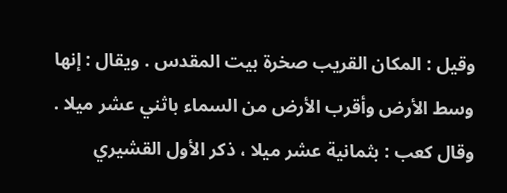وقيل : المكان القريب صخرة بيت المقدس . ويقال : إنها وسط الأرض وأقرب الأرض من السماء باثني عشر ميلا . وقال كعب : بثمانية عشر ميلا ، ذكر الأول القشيري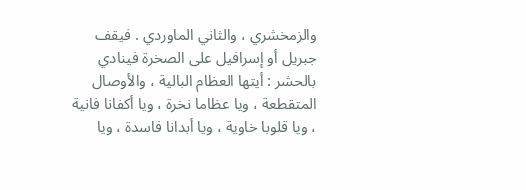والزمخشري ، والثاني الماوردي . فيقف جبريل أو إسرافيل على الصخرة فينادي بالحشر : أيتها العظام البالية ، والأوصال المتقطعة ، ويا عظاما نخرة ، ويا أكفانا فانية ، ويا قلوبا خاوية ، ويا أبدانا فاسدة ، ويا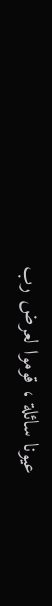عيونا سائلة ، قوموا لعرض رب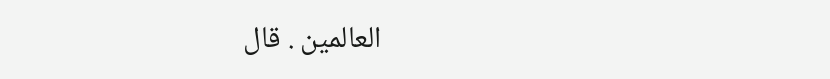العالمين . قال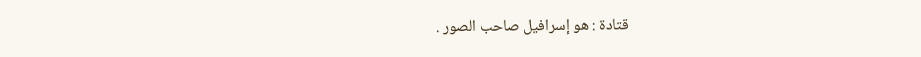قتادة : هو إسرافيل صاحب الصور .